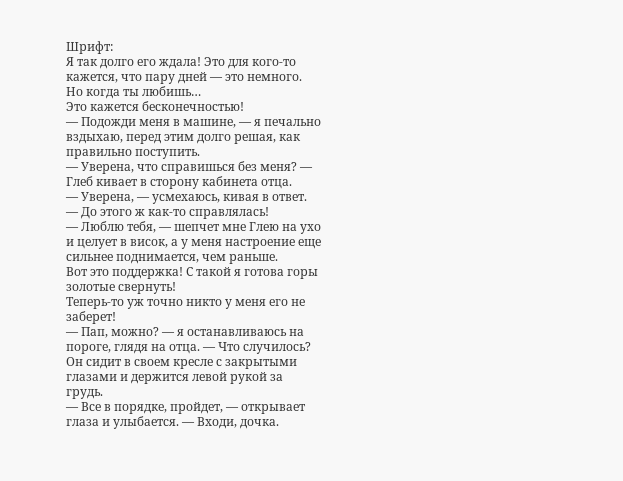Шрифт:
Я так долго его ждала! Это для кого-то кажется, что пару дней — это немного. Но когда ты любишь…
Это кажется бесконечностью!
— Подожди меня в машине, — я печально вздыхаю, перед этим долго решая, как правильно поступить.
— Уверена, что справишься без меня? — Глеб кивает в сторону кабинета отца.
— Уверена, — усмехаюсь, кивая в ответ. — До этого ж как-то справлялась!
— Люблю тебя, — шепчет мне Глею на ухо и целует в висок, а у меня настроение еще сильнее поднимается, чем раньше.
Вот это поддержка! С такой я готова горы золотые свернуть!
Теперь-то уж точно никто у меня его не заберет!
— Пап, можно? — я останавливаюсь на пороге, глядя на отца. — Что случилось?
Он сидит в своем кресле с закрытыми глазами и держится левой рукой за грудь.
— Все в порядке, пройдет, — открывает глаза и улыбается. — Входи, дочка.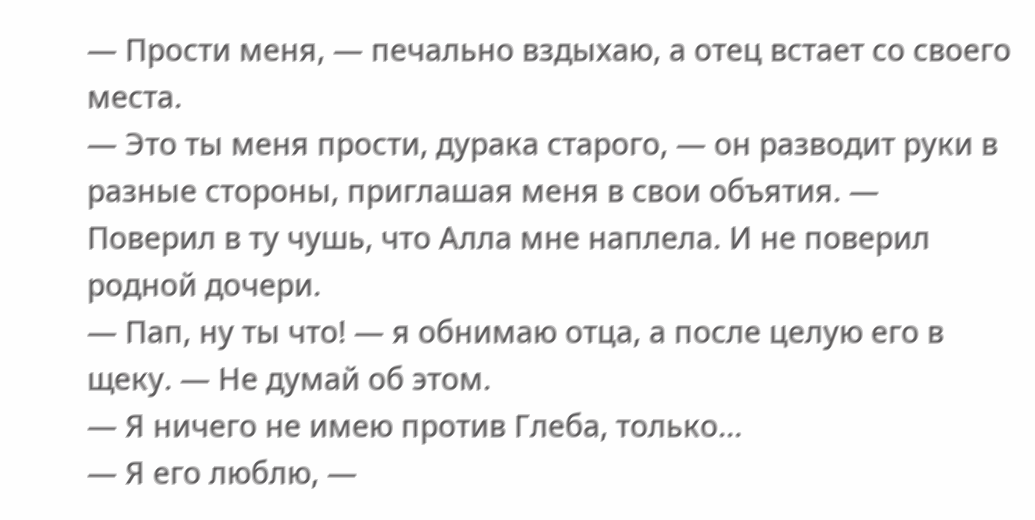— Прости меня, — печально вздыхаю, а отец встает со своего места.
— Это ты меня прости, дурака старого, — он разводит руки в разные стороны, приглашая меня в свои объятия. — Поверил в ту чушь, что Алла мне наплела. И не поверил родной дочери.
— Пап, ну ты что! — я обнимаю отца, а после целую его в щеку. — Не думай об этом.
— Я ничего не имею против Глеба, только…
— Я его люблю, —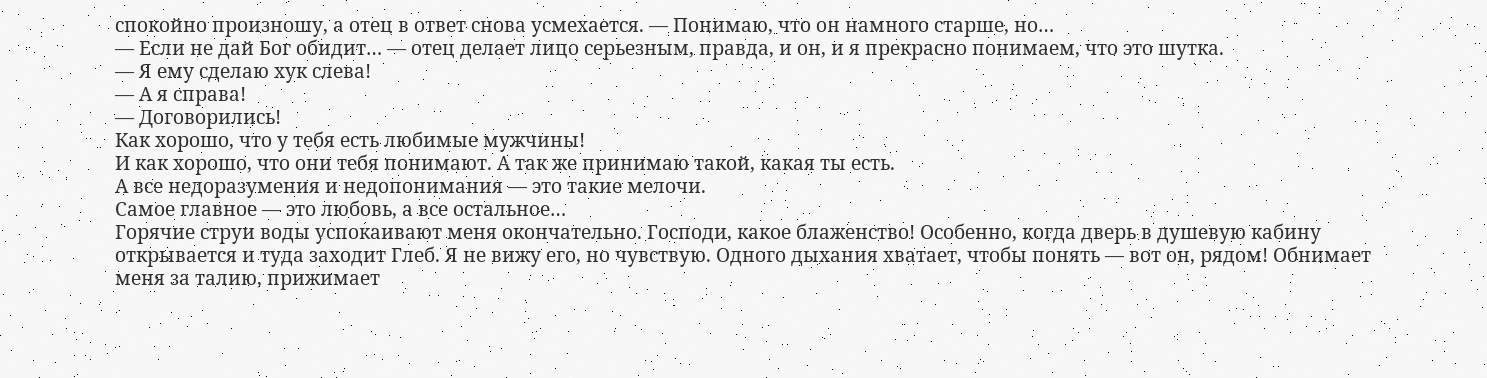спокойно произношу, а отец в ответ снова усмехается. — Понимаю, что он намного старше, но…
— Если не дай Бог обидит… — отец делает лицо серьезным, правда, и он, и я прекрасно понимаем, что это шутка.
— Я ему сделаю хук слева!
— А я справа!
— Договорились!
Как хорошо, что у тебя есть любимые мужчины!
И как хорошо, что они тебя понимают. А так же принимаю такой, какая ты есть.
А все недоразумения и недопонимания — это такие мелочи.
Самое главное — это любовь, а все остальное…
Горячие струи воды успокаивают меня окончательно. Господи, какое блаженство! Особенно, когда дверь в душевую кабину открывается и туда заходит Глеб. Я не вижу его, но чувствую. Одного дыхания хватает, чтобы понять — вот он, рядом! Обнимает меня за талию, прижимает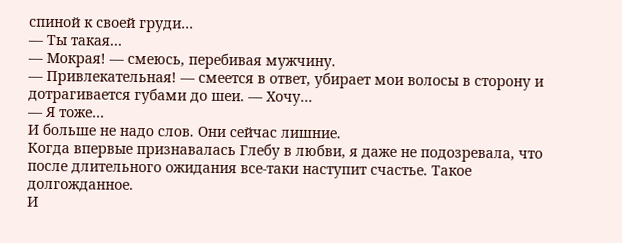спиной к своей груди…
— Ты такая…
— Мокрая! — смеюсь, перебивая мужчину.
— Привлекательная! — смеется в ответ, убирает мои волосы в сторону и дотрагивается губами до шеи. — Хочу…
— Я тоже…
И больше не надо слов. Они сейчас лишние.
Когда впервые признавалась Глебу в любви, я даже не подозревала, что после длительного ожидания все-таки наступит счастье. Такое долгожданное.
И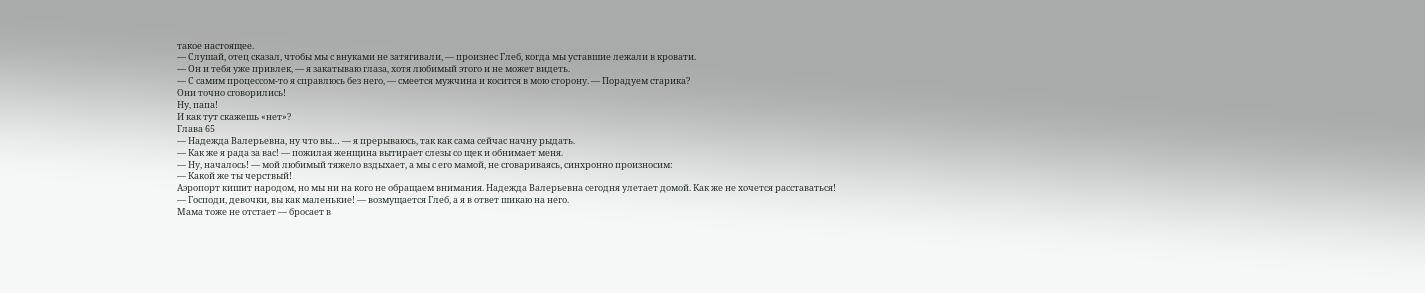такое настоящее.
— Слушай, отец сказал, чтобы мы с внуками не затягивали, — произнес Глеб, когда мы уставшие лежали в кровати.
— Он и тебя уже привлек, — я закатываю глаза, хотя любимый этого и не может видеть.
— С самим процессом-то я справлюсь без него, — смеется мужчина и косится в мою сторону. — Порадуем старика?
Они точно сговорились!
Ну, папа!
И как тут скажешь «нет»?
Глава 65
— Надежда Валерьевна, ну что вы… — я прерываюсь, так как сама сейчас начну рыдать.
— Как же я рада за вас! — пожилая женщина вытирает слезы со щек и обнимает меня.
— Ну, началось! — мой любимый тяжело вздыхает, а мы с его мамой, не сговариваясь, синхронно произносим:
— Какой же ты черствый!
Аэропорт кишит народом, но мы ни на кого не обращаем внимания. Надежда Валерьевна сегодня улетает домой. Как же не хочется расставаться!
— Господи, девочки, вы как маленькие! — возмущается Глеб, а я в ответ шикаю на него.
Мама тоже не отстает — бросает в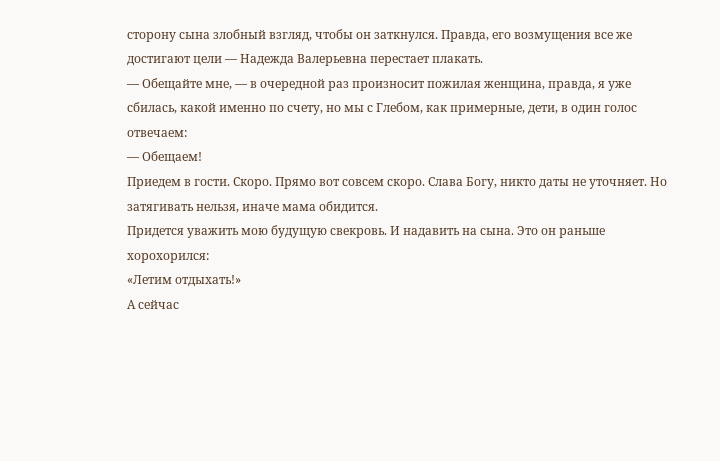сторону сына злобный взгляд, чтобы он заткнулся. Правда, его возмущения все же достигают цели — Надежда Валерьевна перестает плакать.
— Обещайте мне, — в очередной раз произносит пожилая женщина, правда, я уже сбилась, какой именно по счету, но мы с Глебом, как примерные, дети, в один голос отвечаем:
— Обещаем!
Приедем в гости. Скоро. Прямо вот совсем скоро. Слава Богу, никто даты не уточняет. Но затягивать нельзя, иначе мама обидится.
Придется уважить мою будущую свекровь. И надавить на сына. Это он раньше хорохорился:
«Летим отдыхать!»
А сейчас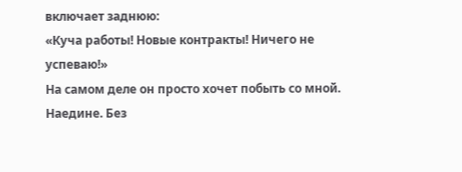включает заднюю:
«Куча работы! Новые контракты! Ничего не успеваю!»
На самом деле он просто хочет побыть со мной. Наедине. Без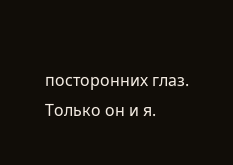посторонних глаз. Только он и я.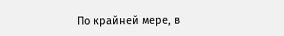По крайней мере, в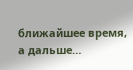ближайшее время, а дальше…